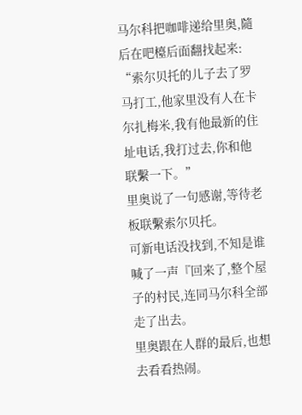马尔科把咖啡递给里奥,隨后在吧檯后面翻找起来:
“索尔贝托的儿子去了罗马打工,他家里没有人在卡尔扎梅米,我有他最新的住址电话,我打过去,你和他联繫一下。”
里奥说了一句感谢,等待老板联繫索尔贝托。
可新电话没找到,不知是谁喊了一声『回来了,整个屋子的村民,连同马尔科全部走了出去。
里奥跟在人群的最后,也想去看看热闹。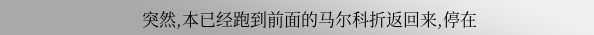突然,本已经跑到前面的马尔科折返回来,停在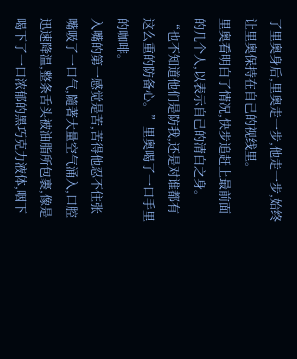了里奥身后,里奥走一步,他走一步,始终让里奥保持在自己的视线里。
里奥看明白了情况,快步追赶上最前面的几个人,以表示自己的清白之身。
“也不知道他们是防我,还是对谁都有这么重的防备心。”里奥喝了一口手里的咖啡。
入嘴的第一感觉是苦,苦得他忍不住张嘴吸了一口气,隨著大量空气涌入,口腔迅速降温,整条舌头被油脂所包裹,像是喝下了一口浓郁的黑巧克力液体,咽下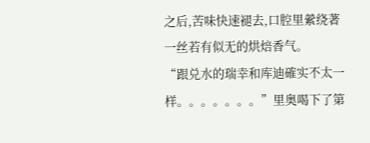之后,苦味快速褪去,口腔里縈绕著一丝若有似无的烘焙香气。
“跟兑水的瑞幸和库迪確实不太一样。。。。。。。”里奥喝下了第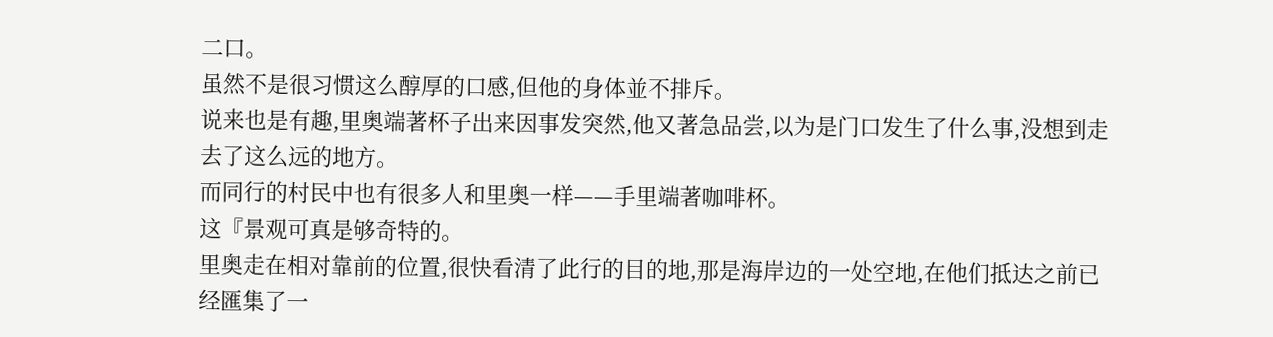二口。
虽然不是很习惯这么醇厚的口感,但他的身体並不排斥。
说来也是有趣,里奥端著杯子出来因事发突然,他又著急品尝,以为是门口发生了什么事,没想到走去了这么远的地方。
而同行的村民中也有很多人和里奥一样——手里端著咖啡杯。
这『景观可真是够奇特的。
里奥走在相对靠前的位置,很快看清了此行的目的地,那是海岸边的一处空地,在他们抵达之前已经匯集了一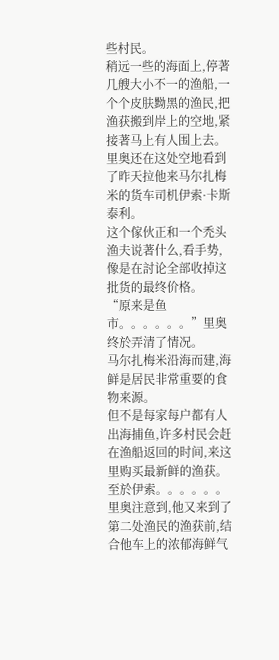些村民。
稍远一些的海面上,停著几艘大小不一的渔船,一个个皮肤黝黑的渔民,把渔获搬到岸上的空地,紧接著马上有人围上去。
里奥还在这处空地看到了昨天拉他来马尔扎梅米的货车司机伊索·卡斯泰利。
这个傢伙正和一个禿头渔夫说著什么,看手势,像是在討论全部收掉这批货的最终价格。
“原来是鱼市。。。。。。”里奥终於弄清了情况。
马尔扎梅米沿海而建,海鲜是居民非常重要的食物来源。
但不是每家每户都有人出海捕鱼,许多村民会赶在渔船返回的时间,来这里购买最新鲜的渔获。
至於伊索。。。。。。
里奥注意到,他又来到了第二处渔民的渔获前,结合他车上的浓郁海鲜气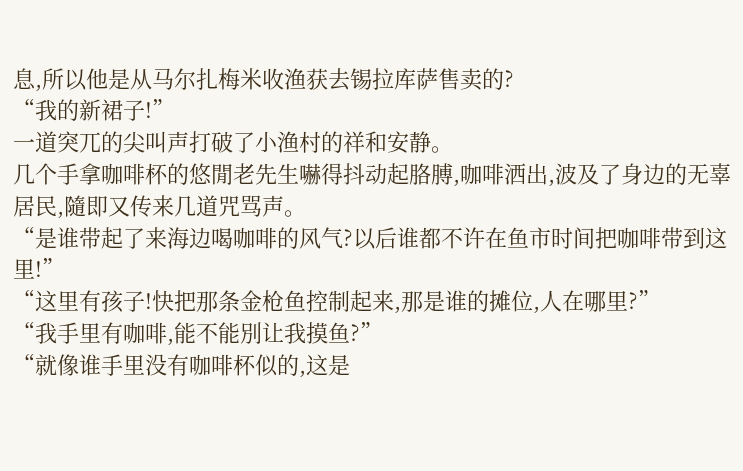息,所以他是从马尔扎梅米收渔获去锡拉库萨售卖的?
“我的新裙子!”
一道突兀的尖叫声打破了小渔村的祥和安静。
几个手拿咖啡杯的悠閒老先生嚇得抖动起胳膊,咖啡洒出,波及了身边的无辜居民,隨即又传来几道咒骂声。
“是谁带起了来海边喝咖啡的风气?以后谁都不许在鱼市时间把咖啡带到这里!”
“这里有孩子!快把那条金枪鱼控制起来,那是谁的摊位,人在哪里?”
“我手里有咖啡,能不能別让我摸鱼?”
“就像谁手里没有咖啡杯似的,这是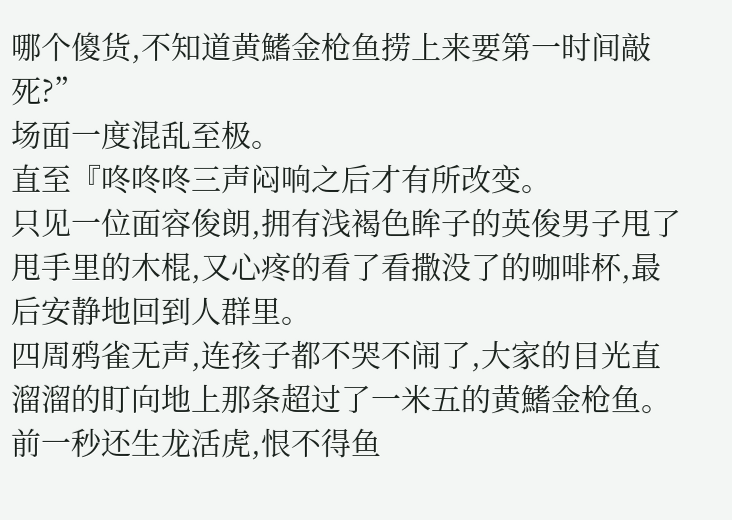哪个傻货,不知道黄鰭金枪鱼捞上来要第一时间敲死?”
场面一度混乱至极。
直至『咚咚咚三声闷响之后才有所改变。
只见一位面容俊朗,拥有浅褐色眸子的英俊男子甩了甩手里的木棍,又心疼的看了看撒没了的咖啡杯,最后安静地回到人群里。
四周鸦雀无声,连孩子都不哭不闹了,大家的目光直溜溜的盯向地上那条超过了一米五的黄鰭金枪鱼。
前一秒还生龙活虎,恨不得鱼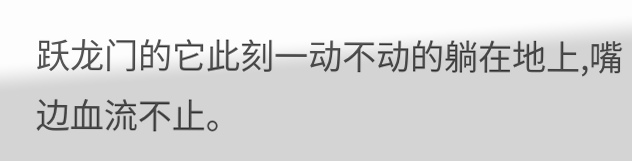跃龙门的它此刻一动不动的躺在地上,嘴边血流不止。